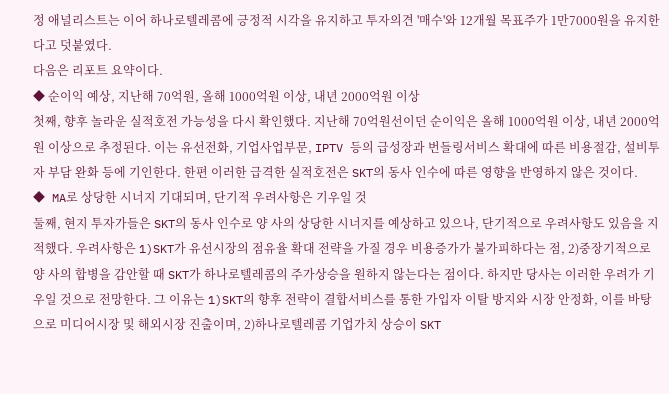정 애널리스트는 이어 하나로텔레콤에 긍정적 시각을 유지하고 투자의견 '매수'와 12개월 목표주가 1만7000원을 유지한다고 덧붙였다.
다음은 리포트 요약이다.
◆ 순이익 예상, 지난해 70억원, 올해 1000억원 이상, 내년 2000억원 이상
첫째, 향후 놀라운 실적호전 가능성을 다시 확인했다. 지난해 70억원선이던 순이익은 올해 1000억원 이상, 내년 2000억원 이상으로 추정된다. 이는 유선전화, 기업사업부문, IPTV 등의 급성장과 번들링서비스 확대에 따른 비용절감, 설비투자 부담 완화 등에 기인한다. 한편 이러한 급격한 실적호전은 SKT의 동사 인수에 따른 영향을 반영하지 않은 것이다.
◆ MA로 상당한 시너지 기대되며, 단기적 우려사항은 기우일 것
둘째, 현지 투자가들은 SKT의 동사 인수로 양 사의 상당한 시너지를 예상하고 있으나, 단기적으로 우려사항도 있음을 지적했다. 우려사항은 1)SKT가 유선시장의 점유율 확대 전략을 가질 경우 비용증가가 불가피하다는 점, 2)중장기적으로 양 사의 합병을 감안할 때 SKT가 하나로텔레콤의 주가상승을 원하지 않는다는 점이다. 하지만 당사는 이러한 우려가 기우일 것으로 전망한다. 그 이유는 1)SKT의 향후 전략이 결합서비스를 통한 가입자 이탈 방지와 시장 안정화, 이를 바탕으로 미디어시장 및 해외시장 진출이며, 2)하나로텔레콤 기업가치 상승이 SKT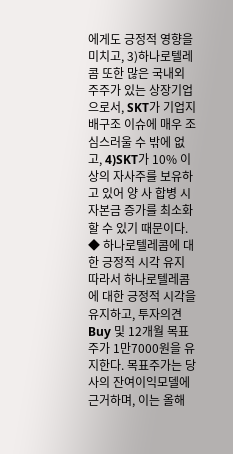에게도 긍정적 영향을 미치고, 3)하나로텔레콤 또한 많은 국내외 주주가 있는 상장기업으로서, SKT가 기업지배구조 이슈에 매우 조심스러울 수 밖에 없고, 4)SKT가 10% 이상의 자사주를 보유하고 있어 양 사 합병 시 자본금 증가를 최소화할 수 있기 때문이다.
◆ 하나로텔레콤에 대한 긍정적 시각 유지
따라서 하나로텔레콤에 대한 긍정적 시각을 유지하고, 투자의견 Buy 및 12개월 목표주가 1만7000원을 유지한다. 목표주가는 당사의 잔여이익모델에 근거하며, 이는 올해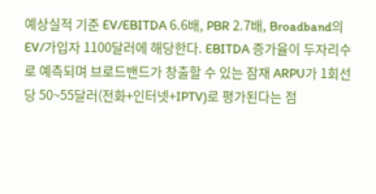예상실적 기준 EV/EBITDA 6.6배, PBR 2.7배, Broadband의 EV/가입자 1100달러에 해당한다. EBITDA 증가율이 두자리수로 예측되며 브로드밴드가 창출할 수 있는 잠재 ARPU가 1회선당 50~55달러(전화+인터넷+IPTV)로 평가된다는 점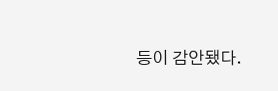등이 감안됐다.